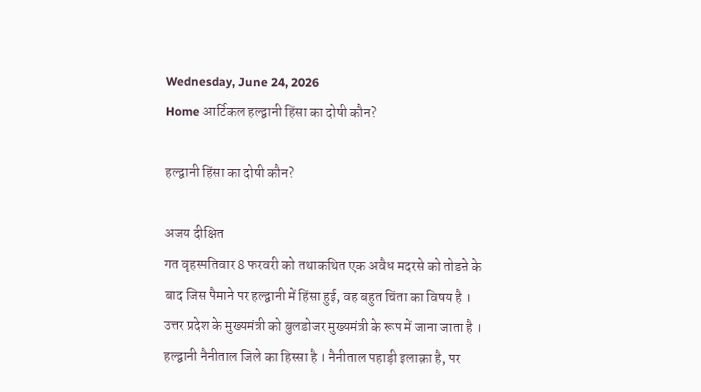Wednesday, June 24, 2026
Home आर्टिकल हल्द्वानी हिंसा का दोषी कौन?

हल्द्वानी हिंसा का दोषी कौन?

अजय दीक्षित
गत वृहस्पतिवार 8 फरवरी को तथाकथित एक अवैध मदरसे को तोडऩे के बाद जिस पैमाने पर हल्द्वानी में हिंसा हुई, वह बहुत चिंता का विषय है । उत्तर प्रदेश के मुख्यमंत्री को बुलडोजर मुख्यमंत्री के रूप में जाना जाता है । हल्द्वानी नैनीताल जिले का हिस्सा है । नैनीताल पहाड़ी इलाक़ा है, पर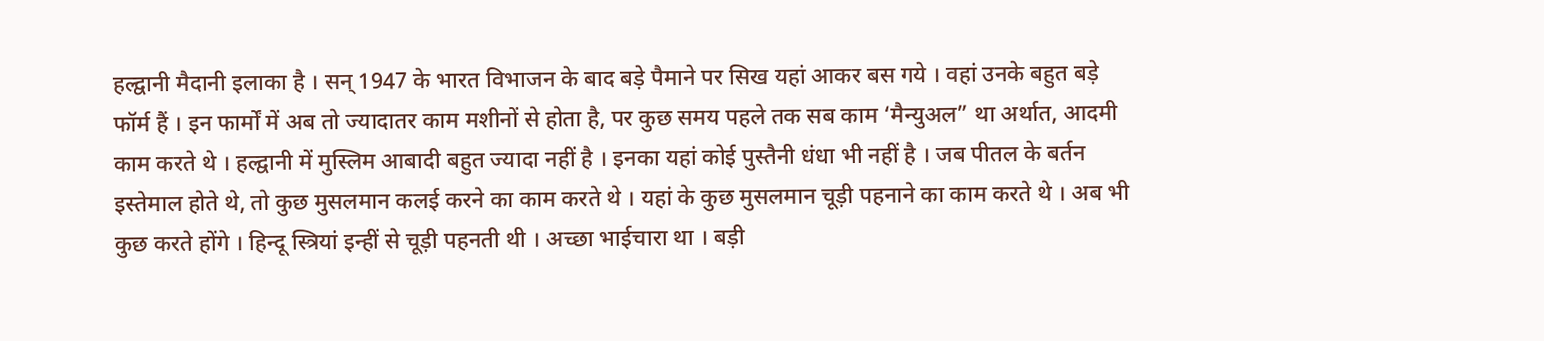हल्द्वानी मैदानी इलाका है । सन् 1947 के भारत विभाजन के बाद बड़े पैमाने पर सिख यहां आकर बस गये । वहां उनके बहुत बड़े फॉर्म हैं । इन फार्मों में अब तो ज्यादातर काम मशीनों से होता है, पर कुछ समय पहले तक सब काम ‘मैन्युअल” था अर्थात, आदमी काम करते थे । हल्द्वानी में मुस्लिम आबादी बहुत ज्यादा नहीं है । इनका यहां कोई पुस्तैनी धंधा भी नहीं है । जब पीतल के बर्तन इस्तेमाल होते थे, तो कुछ मुसलमान कलई करने का काम करते थे । यहां के कुछ मुसलमान चूड़ी पहनाने का काम करते थे । अब भी कुछ करते होंगे । हिन्दू स्त्रियां इन्हीं से चूड़ी पहनती थी । अच्छा भाईचारा था । बड़ी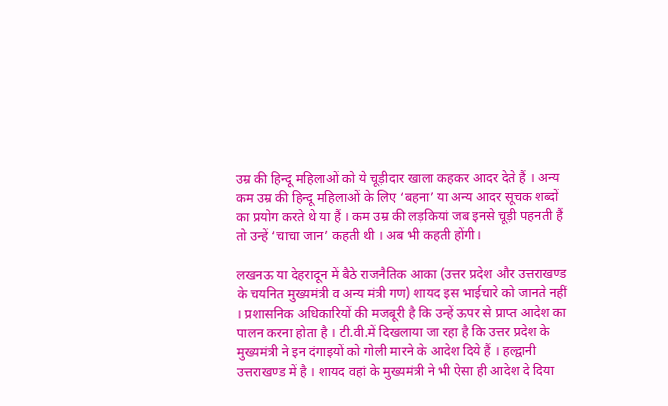उम्र की हिन्दू महिलाओं को ये चूड़ीदार खाला कहकर आदर देते हैं । अन्य कम उम्र की हिन्दू महिलाओं के लिए ‘बहना’ या अन्य आदर सूचक शब्दों का प्रयोग करते थे या हैं । कम उम्र की लड़कियां जब इनसे चूड़ी पहनती हैं तो उन्हें ‘चाचा जान’ कहती थी । अब भी कहती होंगी।

लखनऊ या देहरादून में बैठे राजनैतिक आका (उत्तर प्रदेश और उत्तराखण्ड के चयनित मुख्यमंत्री व अन्य मंत्री गण) शायद इस भाईचारे को जानते नहीं । प्रशासनिक अधिकारियों की मजबूरी है कि उन्हें ऊपर से प्राप्त आदेश का पालन करना होता है । टी.वी.में दिखलाया जा रहा है कि उत्तर प्रदेश के मुख्यमंत्री ने इन दंगाइयों को गोली मारने के आदेश दिये हैं । हल्द्वानी उत्तराखण्ड में है । शायद वहां के मुख्यमंत्री ने भी ऐसा ही आदेश दे दिया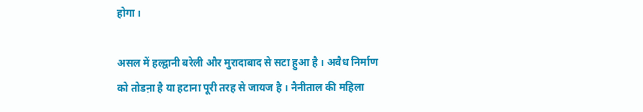होगा ।

असल में हल्द्वानी बरेली और मुरादाबाद से सटा हुआ है । अवैध निर्माण को तोडऩा है या हटाना पूरी तरह से जायज है । नैनीताल की महिला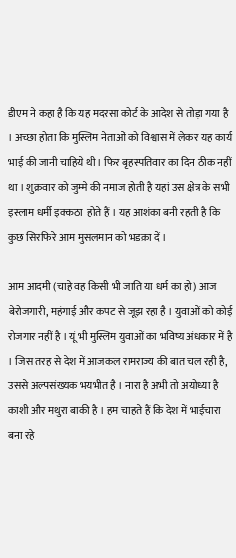डीएम ने कहा है कि यह मदरसा कोर्ट के आदेश से तोड़ा गया है । अच्छा होता कि मुस्लिम नेताओं को विश्वास में लेकर यह कार्य भाई की जानी चाहिये थी। फिर बृहस्पतिवार का दिन ठीक नहीं था । शुक्रवार को जुम्मे की नमाज होती है यहां उस क्षेत्र के सभी इस्लाम धर्मी इक्कठा  होते हैं । यह आशंका बनी रहती है कि कुछ सिरफिरे आम मुसलमान को भडक़ा दें ।

आम आदमी (चाहे वह किसी भी जाति या धर्म का हो) आज बेरोजगारी, महंगाई और कपट से जूझ रहा है । युवाओं को कोई रोजगार नहीं है । यूं भी मुस्लिम युवाओं का भविष्य अंधकार में है । जिस तरह से देश में आजकल रामराज्य की बात चल रही है, उससे अल्पसंख्यक भयभीत है । नारा है अभी तो अयोध्या है काशी और मथुरा बाकी है । हम चाहते हैं कि देश में भाईचारा बना रहे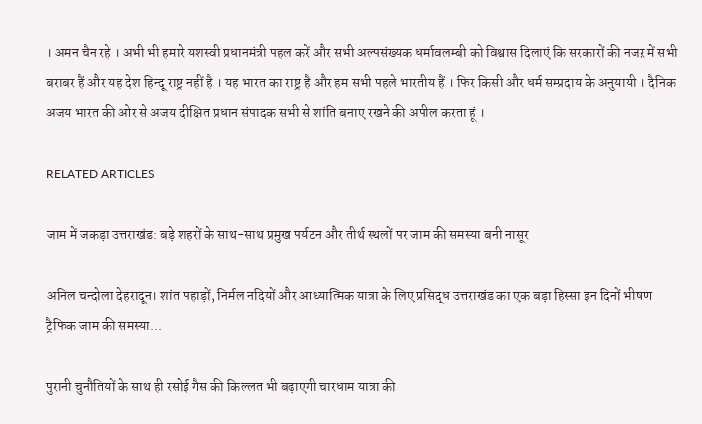। अमन चैन रहे । अभी भी हमारे यशस्वी प्रधानमंत्री पहल करें और सभी अल्पसंख्यक धर्मावलम्बी को विश्वास दिलाएं कि सरकारों की नजऱ में सभी बराबर हैं और यह देश हिन्दू राष्ट्र नहीं है । यह भारत का राष्ट्र है और हम सभी पहले भारतीय हैं । फिर किसी और धर्म सम्प्रदाय के अनुयायी । दैनिक अजय भारत की ओर से अजय दीक्षित प्रधान संपादक सभी से शांति बनाए रखने की अपील करता हूं ।

RELATED ARTICLES

जाम में जकड़ा उत्तराखंड: बड़े शहरों के साथ-साथ प्रमुख पर्यटन और तीर्थ स्थलों पर जाम की समस्या बनी नासूर

अनिल चन्दोला देहरादून। शांत पहाड़ों, निर्मल नदियों और आध्यात्मिक यात्रा के लिए प्रसिद्ध उत्तराखंड का एक बड़ा हिस्सा इन दिनों भीषण ट्रैफिक जाम की समस्या...

पुरानी चुनौतियों के साथ ही रसोई गैस की किल्लत भी बढ़ाएगी चारधाम यात्रा की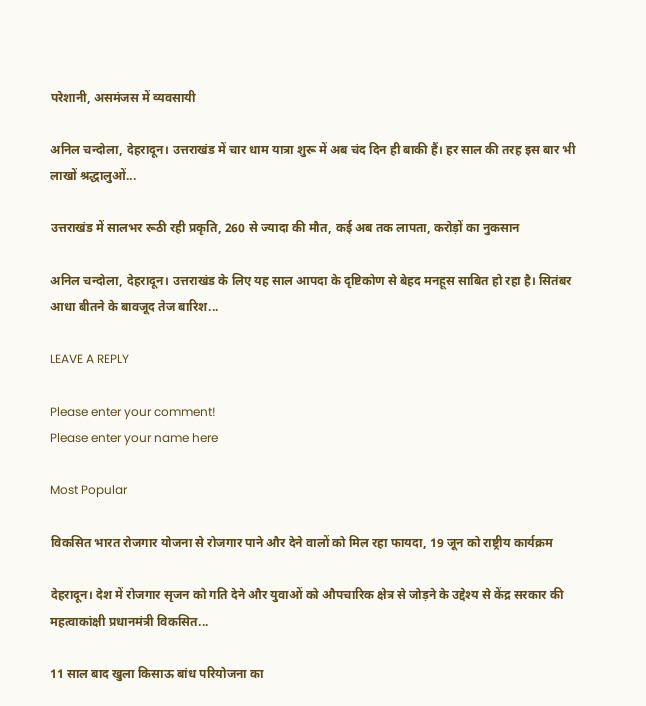परेशानी, असमंजस में व्यवसायी

अनिल चन्दोला, देहरादून। उत्तराखंड में चार धाम यात्रा शुरू में अब चंद दिन ही बाकी हैं। हर साल की तरह इस बार भी लाखों श्रद्धालुओं...

उत्तराखंड में सालभर रूठी रही प्रकृति, 260 से ज्यादा की मौत, कई अब तक लापता, करोड़ों का नुकसान

अनिल चन्दोला, देहरादून। उत्तराखंड के लिए यह साल आपदा के दृष्टिकोण से बेहद मनहूस साबित हो रहा है। सितंबर आधा बीतने के बावजूद तेज बारिश...

LEAVE A REPLY

Please enter your comment!
Please enter your name here

Most Popular

विकसित भारत रोजगार योजना से रोजगार पाने और देने वालों को मिल रहा फायदा, 19 जून को राष्ट्रीय कार्यक्रम

देहरादून। देश में रोजगार सृजन को गति देने और युवाओं को औपचारिक क्षेत्र से जोड़ने के उद्देश्य से केंद्र सरकार की महत्वाकांक्षी प्रधानमंत्री विकसित...

11 साल बाद खुला किसाऊ बांध परियोजना का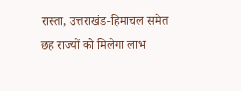रास्ता, उत्तराखंड-हिमाचल समेत छह राज्यों को मिलेगा लाभ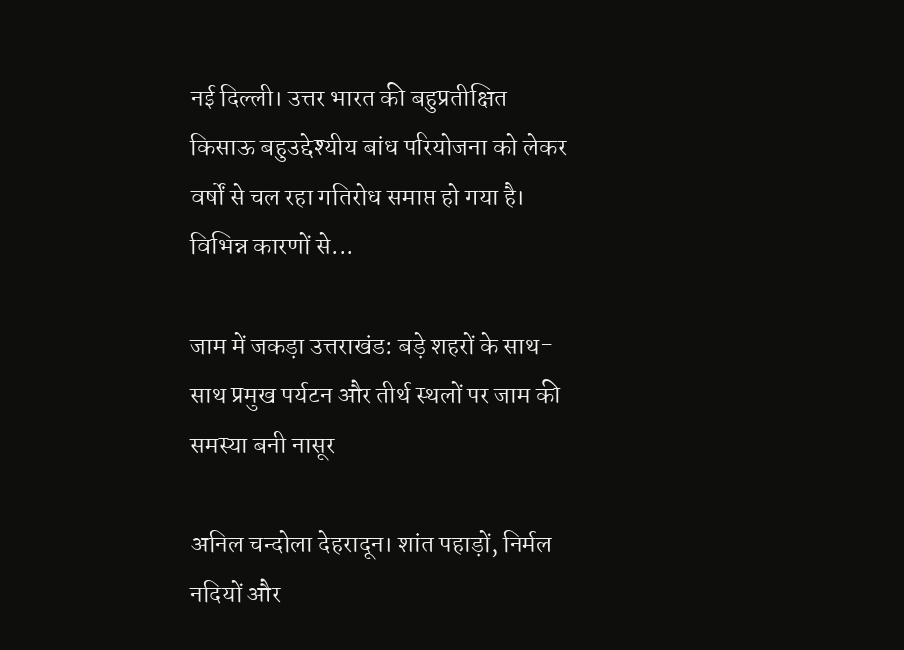नई दिल्ली। उत्तर भारत की बहुप्रतीक्षित किसाऊ बहुउद्देश्यीय बांध परियोजना को लेकर वर्षों से चल रहा गतिरोध समाप्त हो गया है। विभिन्न कारणों से...

जाम में जकड़ा उत्तराखंड: बड़े शहरों के साथ-साथ प्रमुख पर्यटन और तीर्थ स्थलों पर जाम की समस्या बनी नासूर

अनिल चन्दोला देहरादून। शांत पहाड़ों, निर्मल नदियों और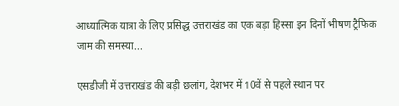आध्यात्मिक यात्रा के लिए प्रसिद्ध उत्तराखंड का एक बड़ा हिस्सा इन दिनों भीषण ट्रैफिक जाम की समस्या...

एसडीजी में उत्तराखंड की बड़ी छलांग, देशभर में 10वें से पहले स्थान पर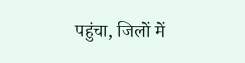पहुंचा, जिलों में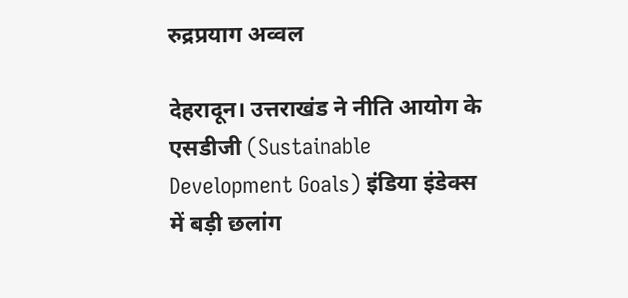रुद्रप्रयाग अव्वल

देहरादून। उत्तराखंड ने नीति आयोग के एसडीजी (Sustainable Development Goals) इंडिया इंडेक्स में बड़ी छलांग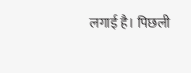लगाई है। पिछली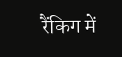रैंकिग में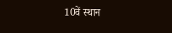10वें स्थान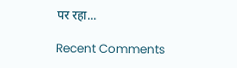पर रहा...

Recent Comments